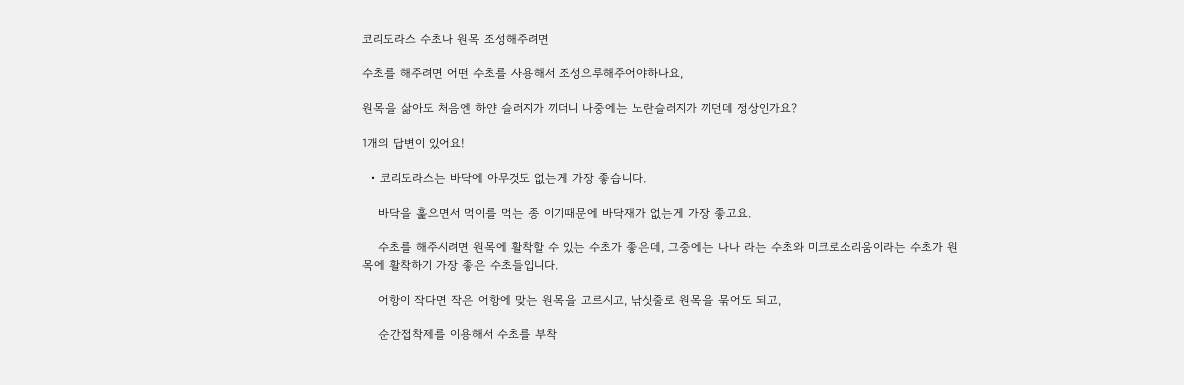코리도라스 수초나 원목 조성해주려면

수초를 해주려면 어떤 수초를 사용해서 조성으루해주어야하나요,

원목을 삶아도 처음엔 하얀 슬러지가 끼더니 나중에는 노란슬러지가 끼던데 정상인가요?

1개의 답변이 있어요!

  • 코리도라스는 바닥에 아무것도 없는게 가장 좋습니다.

    바닥을 훑으면서 먹이를 먹는 종 이기때문에 바닥재가 없는게 가장 좋고요.

    수초를 해주시려면 원목에 활착할 수 있는 수초가 좋은데, 그중에는 나나 라는 수초와 미크로소리움이라는 수초가 원목에 활착하기 가장 좋은 수초들입니다.

    어항이 작다면 작은 어항에 맞는 원목을 고르시고, 낚싯줄로 원목을 묶어도 되고,

    순간접착제를 이용해서 수초를 부착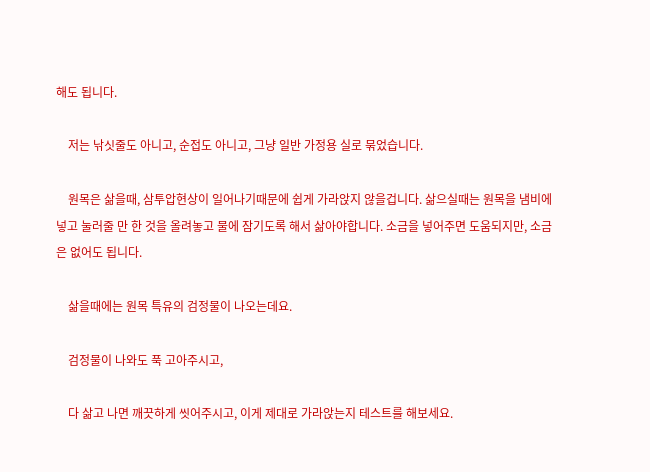해도 됩니다.

    저는 낚싯줄도 아니고, 순접도 아니고, 그냥 일반 가정용 실로 묶었습니다.

    원목은 삶을때, 삼투압현상이 일어나기때문에 쉽게 가라앉지 않을겁니다. 삶으실때는 원목을 냄비에 넣고 눌러줄 만 한 것을 올려놓고 물에 잠기도록 해서 삶아야합니다. 소금을 넣어주면 도움되지만, 소금은 없어도 됩니다.

    삶을때에는 원목 특유의 검정물이 나오는데요.

    검정물이 나와도 푹 고아주시고,

    다 삶고 나면 깨끗하게 씻어주시고, 이게 제대로 가라앉는지 테스트를 해보세요.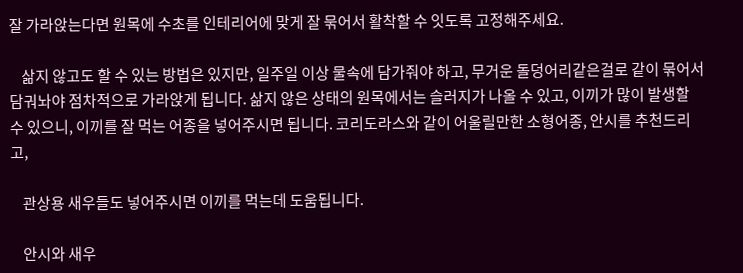잘 가라앉는다면 원목에 수초를 인테리어에 맞게 잘 묶어서 활착할 수 잇도록 고정해주세요.

    삶지 않고도 할 수 있는 방법은 있지만, 일주일 이상 물속에 담가줘야 하고, 무거운 돌덩어리같은걸로 같이 묶어서 담궈놔야 점차적으로 가라앉게 됩니다. 삶지 않은 상태의 원목에서는 슬러지가 나올 수 있고, 이끼가 많이 발생할 수 있으니, 이끼를 잘 먹는 어종을 넣어주시면 됩니다. 코리도라스와 같이 어울릴만한 소형어종, 안시를 추천드리고,

    관상용 새우들도 넣어주시면 이끼를 먹는데 도움됩니다.

    안시와 새우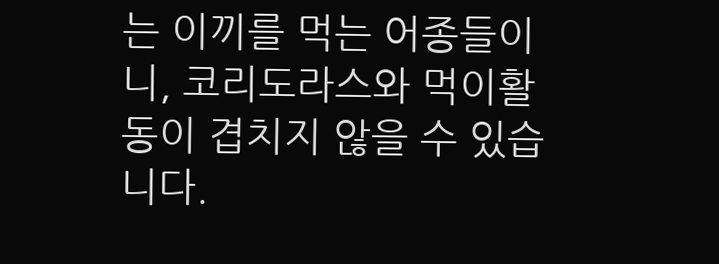는 이끼를 먹는 어종들이니, 코리도라스와 먹이활동이 겹치지 않을 수 있습니다.